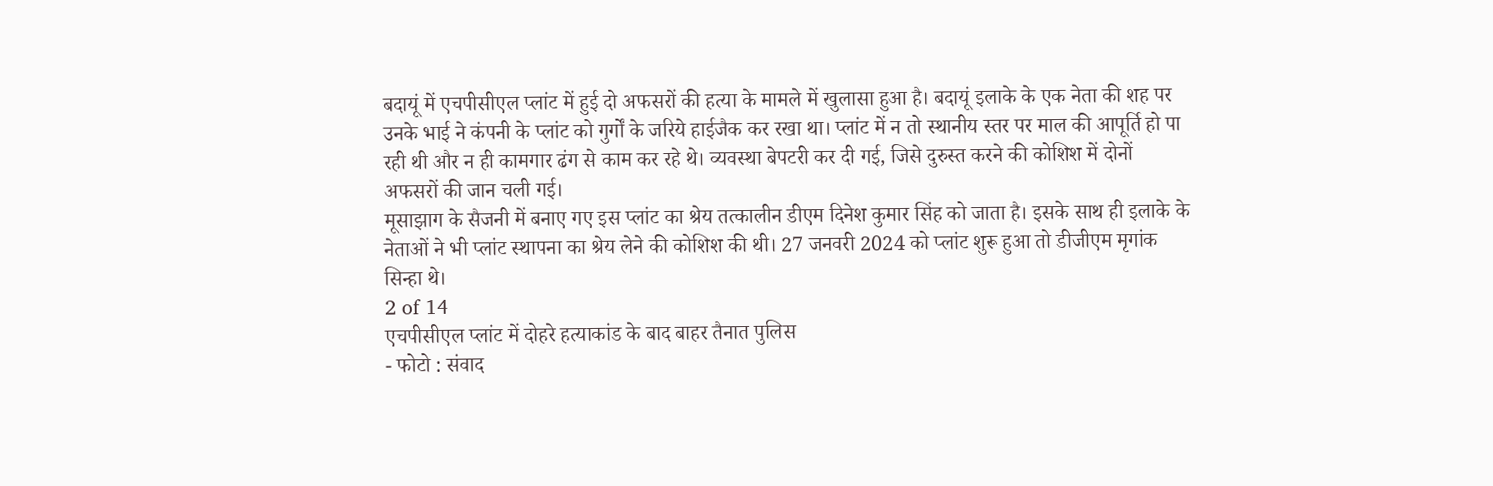बदायूं में एचपीसीएल प्लांट में हुई दो अफसरों की हत्या के मामले में खुलासा हुआ है। बदायूं इलाके के एक नेता की शह पर उनके भाई ने कंपनी के प्लांट को गुर्गों के जरिये हाईजैक कर रखा था। प्लांट में न तो स्थानीय स्तर पर माल की आपूर्ति हो पा रही थी और न ही कामगार ढंग से काम कर रहे थे। व्यवस्था बेपटरी कर दी गई, जिसे दुरुस्त करने की कोशिश में दोनों अफसरों की जान चली गई।
मूसाझाग के सैजनी में बनाए गए इस प्लांट का श्रेय तत्कालीन डीएम दिनेश कुमार सिंह को जाता है। इसके साथ ही इलाके के नेताओं ने भी प्लांट स्थापना का श्रेय लेने की कोशिश की थी। 27 जनवरी 2024 को प्लांट शुरू हुआ तो डीजीएम मृगांक सिन्हा थे।
2 of 14
एचपीसीएल प्लांट में दोहरे हत्याकांड के बाद बाहर तैनात पुलिस
- फोटो : संवाद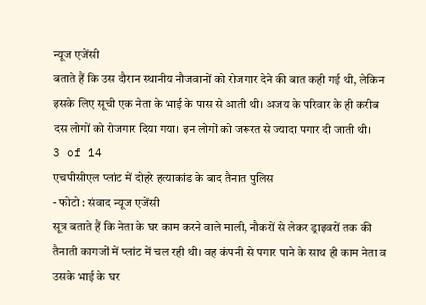न्यूज एजेंसी
बताते हैं कि उस दौरान स्थानीय नौजवानों को रोजगार देने की बात कही गई थी, लेकिन इसके लिए सूची एक नेता के भाई के पास से आती थी। अजय के परिवार के ही करीब दस लोगों को रोजगार दिया गया। इन लोगों को जरूरत से ज्यादा पगार दी जाती थी।
3 of 14
एचपीसीएल प्लांट में दोहरे हत्याकांड के बाद तैनात पुलिस
- फोटो : संवाद न्यूज एजेंसी
सूत्र बताते हैं कि नेता के घर काम करने वाले माली, नौकरों से लेकर ड्राइवरों तक की तैनाती कागजों में प्लांट में चल रही थी। वह कंपनी से पगार पाने के साथ ही काम नेता व उसके भाई के घर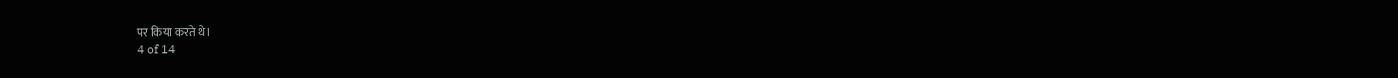पर किया करते थे।
4 of 14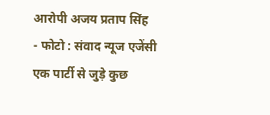आरोपी अजय प्रताप सिंह
- फोटो : संवाद न्यूज एजेंसी
एक पार्टी से जुड़े कुछ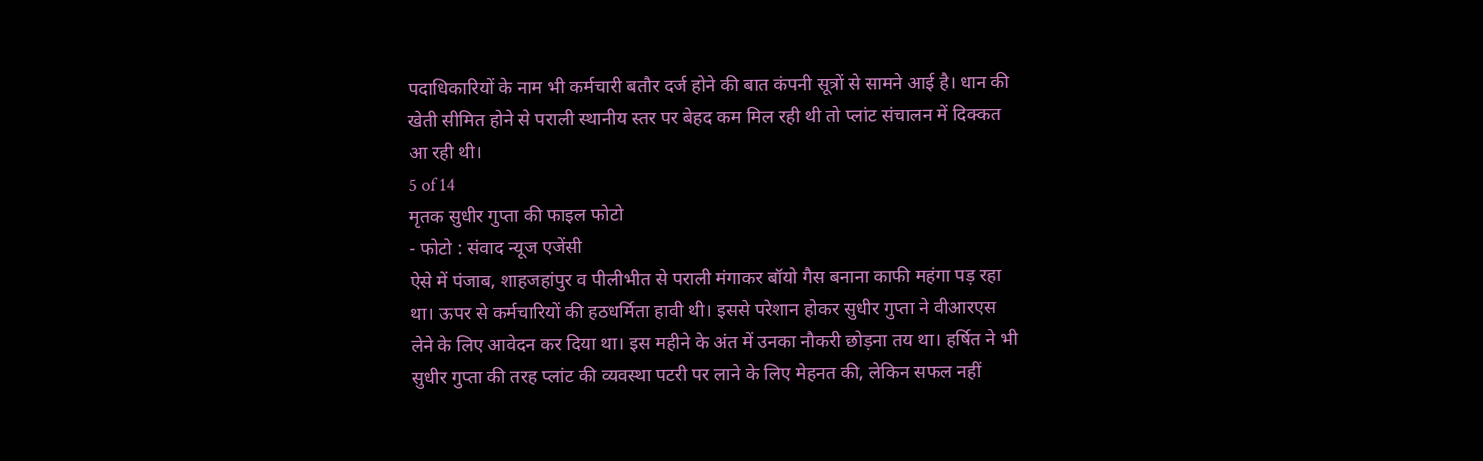पदाधिकारियों के नाम भी कर्मचारी बतौर दर्ज होने की बात कंपनी सूत्रों से सामने आई है। धान की खेती सीमित होने से पराली स्थानीय स्तर पर बेहद कम मिल रही थी तो प्लांट संचालन में दिक्कत आ रही थी।
5 of 14
मृतक सुधीर गुप्ता की फाइल फोटो
- फोटो : संवाद न्यूज एजेंसी
ऐसे में पंजाब, शाहजहांपुर व पीलीभीत से पराली मंगाकर बॉयो गैस बनाना काफी महंगा पड़ रहा था। ऊपर से कर्मचारियों की हठधर्मिता हावी थी। इससे परेशान होकर सुधीर गुप्ता ने वीआरएस लेने के लिए आवेदन कर दिया था। इस महीने के अंत में उनका नौकरी छोड़ना तय था। हर्षित ने भी सुधीर गुप्ता की तरह प्लांट की व्यवस्था पटरी पर लाने के लिए मेहनत की, लेकिन सफल नहीं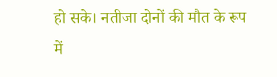हो सके। नतीजा दोनों की मौत के रूप में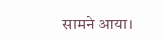सामने आया।